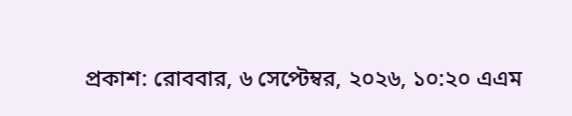প্রকাশ: রোববার, ৬ সেপ্টেম্বর, ২০২৬, ১০:২০ এএম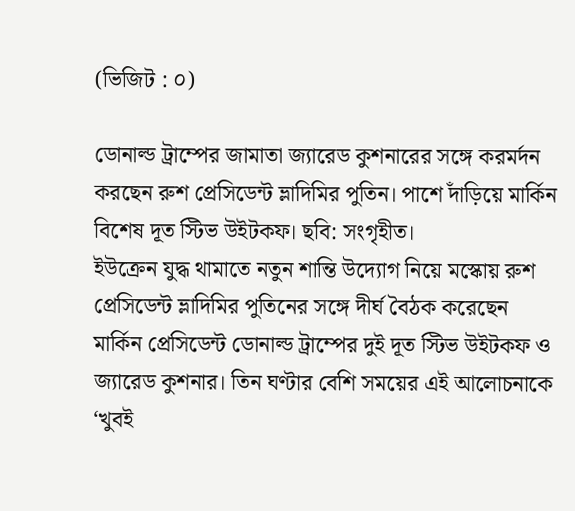(ভিজিট : ০)

ডোনাল্ড ট্রাম্পের জামাতা জ্যারেড কুশনারের সঙ্গে করমর্দন করছেন রুশ প্রেসিডেন্ট ভ্লাদিমির পুতিন। পাশে দাঁড়িয়ে মার্কিন বিশেষ দূত স্টিভ উইটকফ। ছবি: সংগৃহীত।
ইউক্রেন যুদ্ধ থামাতে নতুন শান্তি উদ্যোগ নিয়ে মস্কোয় রুশ প্রেসিডেন্ট ভ্লাদিমির পুতিনের সঙ্গে দীর্ঘ বৈঠক করেছেন মার্কিন প্রেসিডেন্ট ডোনাল্ড ট্রাম্পের দুই দূত স্টিভ উইটকফ ও জ্যারেড কুশনার। তিন ঘণ্টার বেশি সময়ের এই আলোচনাকে ‘খুবই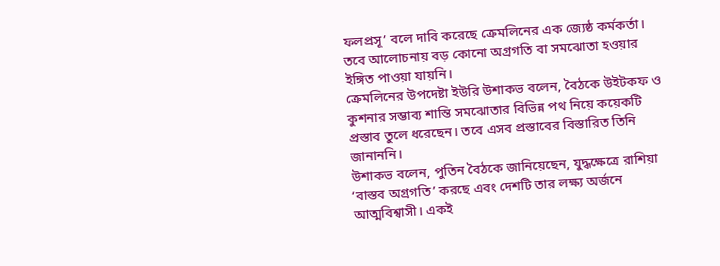ফলপ্রসূ’ বলে দাবি করেছে ক্রেমলিনের এক জ্যেষ্ঠ কর্মকর্তা। তবে আলোচনায় বড় কোনো অগ্রগতি বা সমঝোতা হওয়ার ইঙ্গিত পাওয়া যায়নি।
ক্রেমলিনের উপদেষ্টা ইউরি উশাকভ বলেন, বৈঠকে উইটকফ ও কুশনার সম্ভাব্য শান্তি সমঝোতার বিভিন্ন পথ নিয়ে কয়েকটি প্রস্তাব তুলে ধরেছেন। তবে এসব প্রস্তাবের বিস্তারিত তিনি জানাননি।
উশাকভ বলেন, পুতিন বৈঠকে জানিয়েছেন, যুদ্ধক্ষেত্রে রাশিয়া ‘বাস্তব অগ্রগতি’ করছে এবং দেশটি তার লক্ষ্য অর্জনে আত্মবিশ্বাসী। একই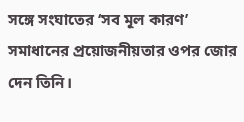সঙ্গে সংঘাতের ‘সব মূল কারণ’ সমাধানের প্রয়োজনীয়তার ওপর জোর দেন তিনি।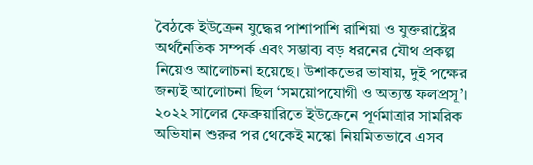বৈঠকে ইউক্রেন যুদ্ধের পাশাপাশি রাশিয়া ও যুক্তরাষ্ট্রের অর্থনৈতিক সম্পর্ক এবং সম্ভাব্য বড় ধরনের যৌথ প্রকল্প নিয়েও আলোচনা হয়েছে। উশাকভের ভাষায়, দুই পক্ষের জন্যই আলোচনা ছিল ‘সময়োপযোগী ও অত্যন্ত ফলপ্রসূ’।
২০২২ সালের ফেব্রুয়ারিতে ইউক্রেনে পূর্ণমাত্রার সামরিক অভিযান শুরুর পর থেকেই মস্কো নিয়মিতভাবে এসব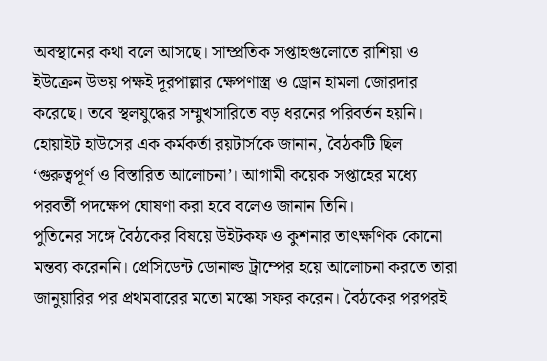অবস্থানের কথা বলে আসছে। সাম্প্রতিক সপ্তাহগুলোতে রাশিয়া ও ইউক্রেন উভয় পক্ষই দূরপাল্লার ক্ষেপণাস্ত্র ও ড্রোন হামলা জোরদার করেছে। তবে স্থলযুদ্ধের সম্মুখসারিতে বড় ধরনের পরিবর্তন হয়নি।
হোয়াইট হাউসের এক কর্মকর্তা রয়টার্সকে জানান, বৈঠকটি ছিল ‘গুরুত্বপূর্ণ ও বিস্তারিত আলোচনা’। আগামী কয়েক সপ্তাহের মধ্যে পরবর্তী পদক্ষেপ ঘোষণা করা হবে বলেও জানান তিনি।
পুতিনের সঙ্গে বৈঠকের বিষয়ে উইটকফ ও কুশনার তাৎক্ষণিক কোনো মন্তব্য করেননি। প্রেসিডেন্ট ডোনাল্ড ট্রাম্পের হয়ে আলোচনা করতে তারা জানুয়ারির পর প্রথমবারের মতো মস্কো সফর করেন। বৈঠকের পরপরই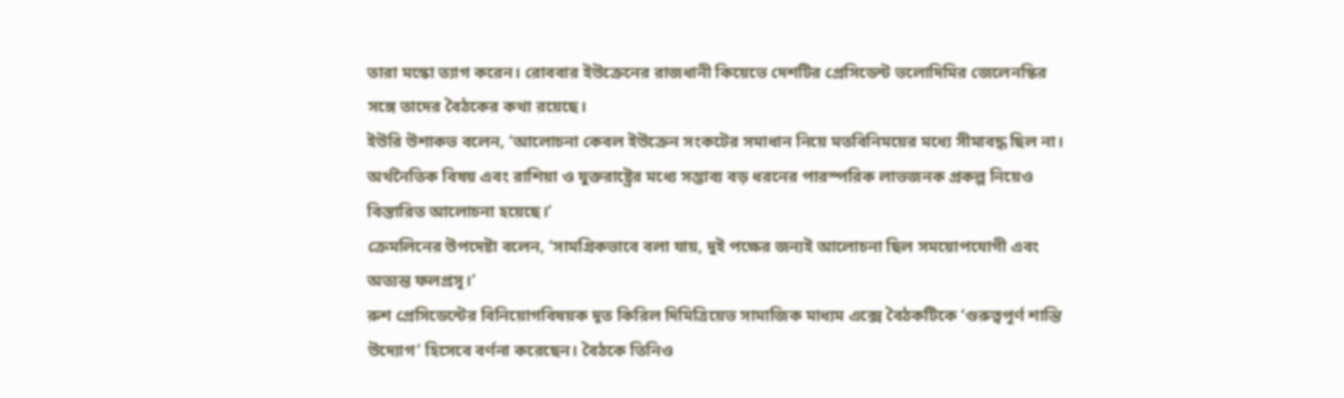তারা মস্কো ত্যাগ করেন। রোববার ইউক্রেনের রাজধানী কিয়েভে দেশটির প্রেসিডেন্ট ভলোদিমির জেলেনস্কির সঙ্গে তাদের বৈঠকের কথা রয়েছে।
ইউরি উশাকভ বলেন, ‘আলোচনা কেবল ইউক্রেন সংকটের সমাধান নিয়ে মতবিনিময়ের মধ্যে সীমাবদ্ধ ছিল না। অর্থনৈতিক বিষয় এবং রাশিয়া ও যুক্তরাষ্ট্রের মধ্যে সম্ভাব্য বড় ধরনের পারস্পরিক লাভজনক প্রকল্প নিয়েও বিস্তারিত আলোচনা হয়েছে।’
ক্রেমলিনের উপদেষ্টা বলেন, ‘সামগ্রিকভাবে বলা যায়, দুই পক্ষের জন্যই আলোচনা ছিল সময়োপযোগী এবং অত্যন্ত ফলপ্রসূ।’
রুশ প্রেসিডেন্টের বিনিয়োগবিষয়ক দূত কিরিল দিমিত্রিয়েভ সামাজিক মাধ্যম এক্সে বৈঠকটিকে ‘গুরুত্বপূর্ণ শান্তি উদ্যোগ’ হিসেবে বর্ণনা করেছেন। বৈঠকে তিনিও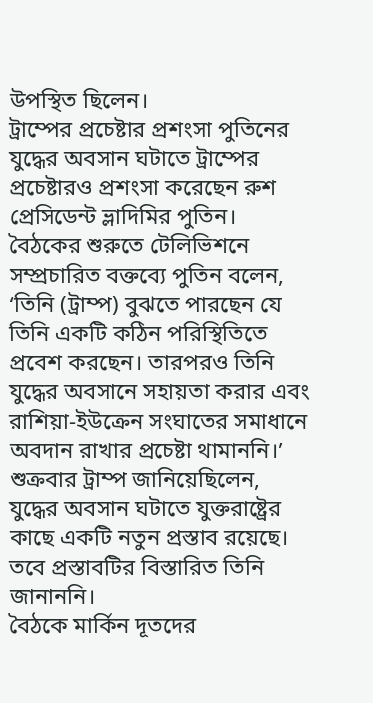উপস্থিত ছিলেন।
ট্রাম্পের প্রচেষ্টার প্রশংসা পুতিনের
যুদ্ধের অবসান ঘটাতে ট্রাম্পের প্রচেষ্টারও প্রশংসা করেছেন রুশ প্রেসিডেন্ট ভ্লাদিমির পুতিন। বৈঠকের শুরুতে টেলিভিশনে সম্প্রচারিত বক্তব্যে পুতিন বলেন, ‘তিনি (ট্রাম্প) বুঝতে পারছেন যে তিনি একটি কঠিন পরিস্থিতিতে প্রবেশ করছেন। তারপরও তিনি যুদ্ধের অবসানে সহায়তা করার এবং রাশিয়া-ইউক্রেন সংঘাতের সমাধানে অবদান রাখার প্রচেষ্টা থামাননি।’
শুক্রবার ট্রাম্প জানিয়েছিলেন, যুদ্ধের অবসান ঘটাতে যুক্তরাষ্ট্রের কাছে একটি নতুন প্রস্তাব রয়েছে। তবে প্রস্তাবটির বিস্তারিত তিনি জানাননি।
বৈঠকে মার্কিন দূতদের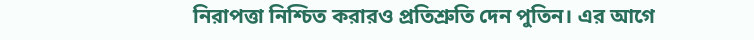নিরাপত্তা নিশ্চিত করারও প্রতিশ্রুতি দেন পুতিন। এর আগে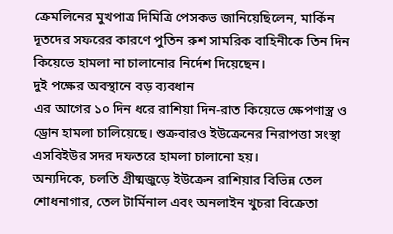ক্রেমলিনের মুখপাত্র দিমিত্রি পেসকভ জানিয়েছিলেন, মার্কিন দূতদের সফরের কারণে পুতিন রুশ সামরিক বাহিনীকে তিন দিন কিয়েভে হামলা না চালানোর নির্দেশ দিয়েছেন।
দুই পক্ষের অবস্থানে বড় ব্যবধান
এর আগের ১০ দিন ধরে রাশিয়া দিন-রাত কিয়েভে ক্ষেপণাস্ত্র ও ড্রোন হামলা চালিয়েছে। শুক্রবারও ইউক্রেনের নিরাপত্তা সংস্থা এসবিইউর সদর দফতরে হামলা চালানো হয়।
অন্যদিকে, চলতি গ্রীষ্মজুড়ে ইউক্রেন রাশিয়ার বিভিন্ন তেল শোধনাগার, তেল টার্মিনাল এবং অনলাইন খুচরা বিক্রেতা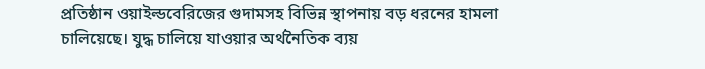প্রতিষ্ঠান ওয়াইল্ডবেরিজের গুদামসহ বিভিন্ন স্থাপনায় বড় ধরনের হামলা চালিয়েছে। যুদ্ধ চালিয়ে যাওয়ার অর্থনৈতিক ব্যয়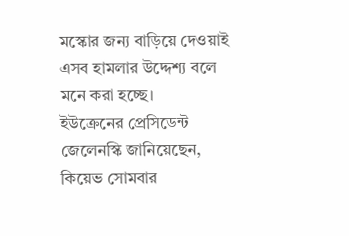মস্কোর জন্য বাড়িয়ে দেওয়াই এসব হামলার উদ্দেশ্য বলে মনে করা হচ্ছে।
ইউক্রেনের প্রেসিডেন্ট জেলেনস্কি জানিয়েছেন, কিয়েভ সোমবার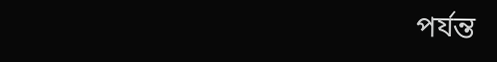পর্যন্ত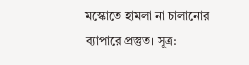মস্কোতে হামলা না চালানোর ব্যাপারে প্রস্তুত। সূত্র: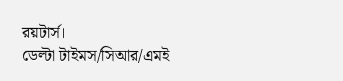রয়টার্স।
ডেল্টা টাইমস/সিআর/এমই